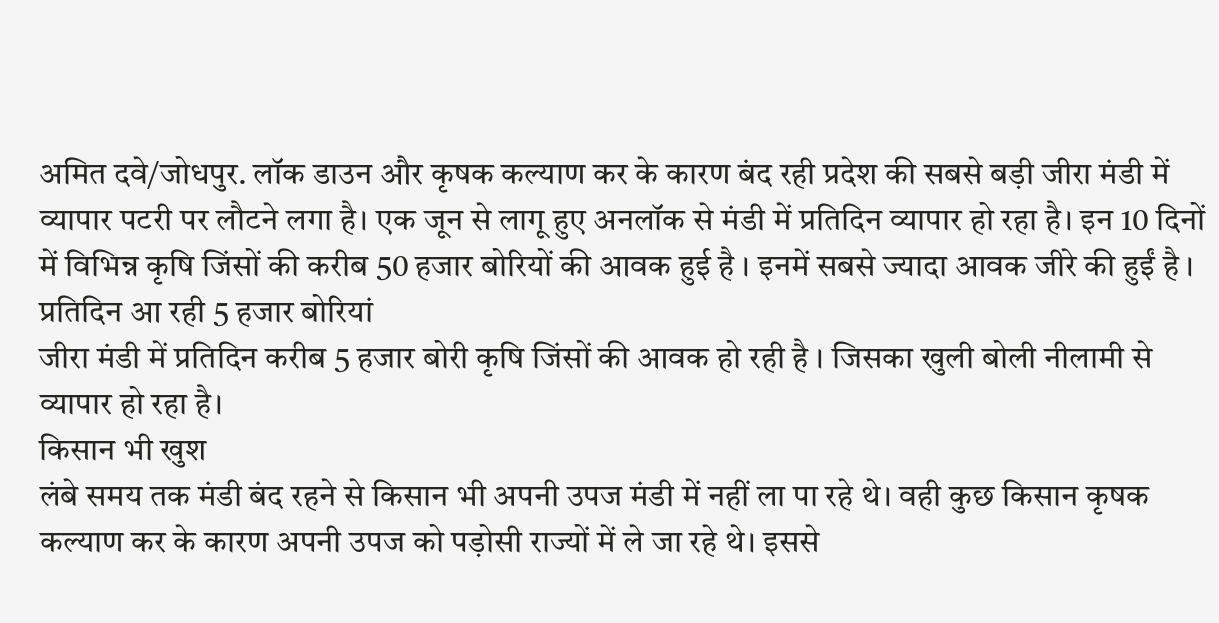अमित दवे/जोधपुर. लॉक डाउन और कृषक कल्याण कर के कारण बंद रही प्रदेश की सबसे बड़ी जीरा मंडी में व्यापार पटरी पर लौटने लगा है। एक जून से लागू हुए अनलॉक से मंडी में प्रतिदिन व्यापार हो रहा है। इन 10 दिनों में विभिन्न कृषि जिंसों की करीब 50 हजार बोरियों की आवक हुई है । इनमें सबसे ज्यादा आवक जीरे की हुईं है ।
प्रतिदिन आ रही 5 हजार बोरियां
जीरा मंडी में प्रतिदिन करीब 5 हजार बोरी कृषि जिंसों की आवक हो रही है । जिसका खुली बोली नीलामी से व्यापार हो रहा है।
किसान भी खुश
लंबे समय तक मंडी बंद रहने से किसान भी अपनी उपज मंडी में नहीं ला पा रहे थे। वही कुछ किसान कृषक कल्याण कर के कारण अपनी उपज को पड़ोसी राज्यों में ले जा रहे थे। इससे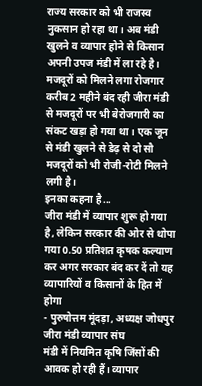राज्य सरकार को भी राजस्व नुकसान हो रहा था। अब मंडी खुलने व व्यापार होने से किसान अपनी उपज मंडी में ला रहे है।
मजदूरों को मिलने लगा रोजगार
करीब 2 महीने बंद रही जीरा मंडी से मजदूरों पर भी बेरोजगारी का संकट खड़ा हो गया था। एक जून से मंडी खुलने से डेढ़ से दो सौ मजदूरों को भी रोजी-रोटी मिलने लगी है।
इनका कहना है...
जीरा मंडी में व्यापार शुरू हो गया है, लेकिन सरकार की ओर से थोपा गया 0.50 प्रतिशत कृषक कल्याण कर अगर सरकार बंद कर दें तो यह व्यापारियों व किसानों के हित में होगा
- पुरुषोत्तम मूंदड़ा, अध्यक्ष जोधपुर जीरा मंडी व्यापार संघ
मंडी में नियमित कृषि जिंसों की आवक हो रही हैं। व्यापार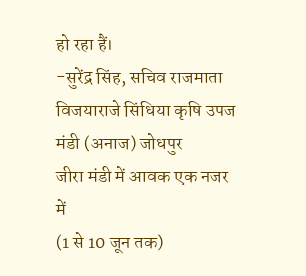हो रहा हैं।
-सुरेंद्र सिंह, सचिव राजमाता विजयाराजे सिंधिया कृषि उपज मंडी (अनाज) जोधपुर
जीरा मंडी में आवक एक नजर में
(1 से 10 जून तक)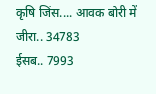कृषि जिंस.... आवक बोरी में
जीरा.. 34783
ईसब.. 7993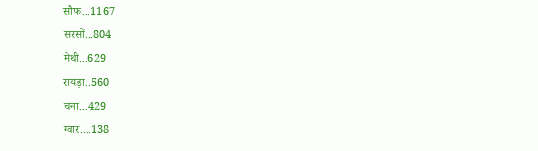सौफ...1167
सरसों...804
मेथी...629
रायड़ा..560
चना...429
ग्वार....138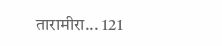तारामीरा... 121